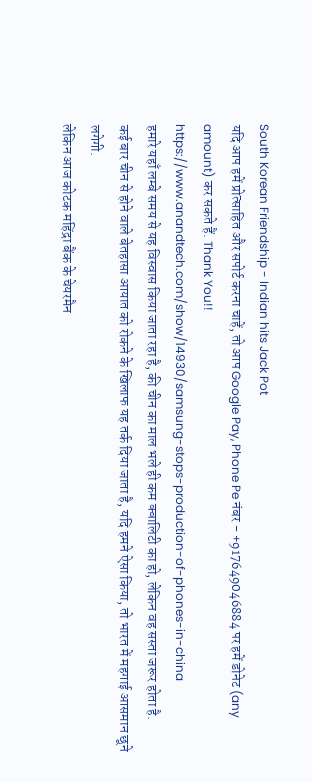South Korean Friendship - Indian hits Jack Pot
यदि आप हमें प्रोत्साहित और सपोर्ट करना चाहें, तो आप Google Pay, Phone Pe नंबर - +917649046884 पर हमें डोनेट (any amount) कर सकते हैं. Thank You!!
https://www.anandtech.com/show/14930/samsung-stops-production-of-phones-in-china
हमारे यहाँ लम्बे समय से यह विस्वास किया जाता रहा है, की चीन का माल भले ही कम क्वालिटी का हो, लेकिन वह सस्ता जरूर होता है.
कई बार चीन से होने वाले बेतहासा आयात को रोकने के खिलाफ यह तर्क दिया जाता है, यदि हमने ऐसा किया, तो भारत में महगाई आसमान छूने लगेगी.
लेकिन आज कोटक महिंद्रा बैंक के चेयरमैन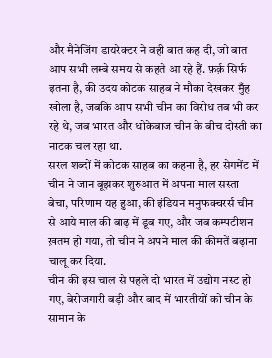और मैनेजिंग डायरेक्टर ने वही बात कह दी, जो बात आप सभी लम्बे समय से कहते आ रहे हैं. फ़र्क़ सिर्फ इतना है, की उदय कोटक साहब ने मौका देखकर मुँह खोला है, जबकि आप सभी चीन का विरोध तब भी कर रहे थे, जब भारत और धोकेबाज चीन के बीच दोस्ती का नाटक चल रहा था.
सरल शब्दों में कोटक साहब का कहना है, हर सेगमेंट में चीन ने जान बूझकर शुरुआत में अपना माल सस्ता बेचा, परिणाम यह हुआ, की इंडियन मनुफक्चरर्स चीन से आये माल की बाढ़ में डूब गए, और जब कम्पटीशन ख़तम हो गया, तो चीन ने अपने माल की कीमतें बढ़ाना चालू कर दिया.
चीन की इस चाल से पहले दो भारत में उद्योग नस्ट हो गए, बेरोजगारी बड़ी और बाद में भारतीयों को चीन के सामान के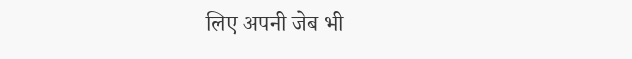लिए अपनी जेब भी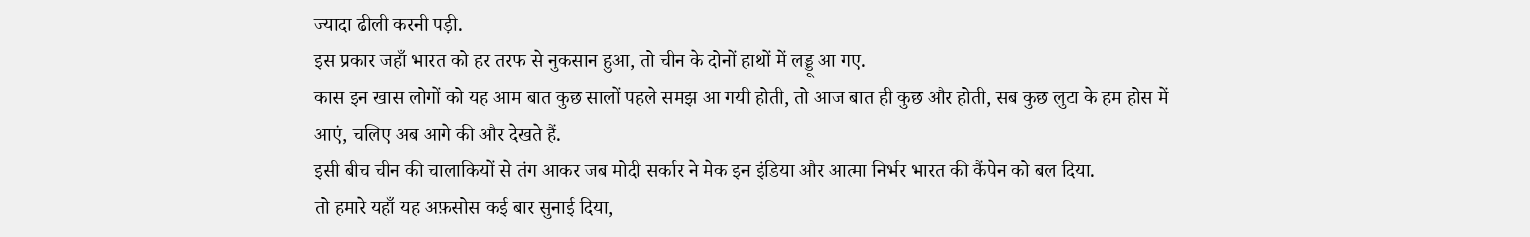ज्यादा ढीली करनी पड़ी.
इस प्रकार जहाँ भारत को हर तरफ से नुकसान हुआ, तो चीन के दोनों हाथों में लड्डू आ गए.
कास इन खास लोगों को यह आम बात कुछ सालों पहले समझ आ गयी होती, तो आज बात ही कुछ और होती, सब कुछ लुटा के हम होस में आएं, चलिए अब आगे की और देखते हैं.
इसी बीच चीन की चालाकियों से तंग आकर जब मोदी सर्कार ने मेक इन इंडिया और आत्मा निर्भर भारत की कैंपेन को बल दिया.
तो हमारे यहाँ यह अफ़सोस कई बार सुनाई दिया,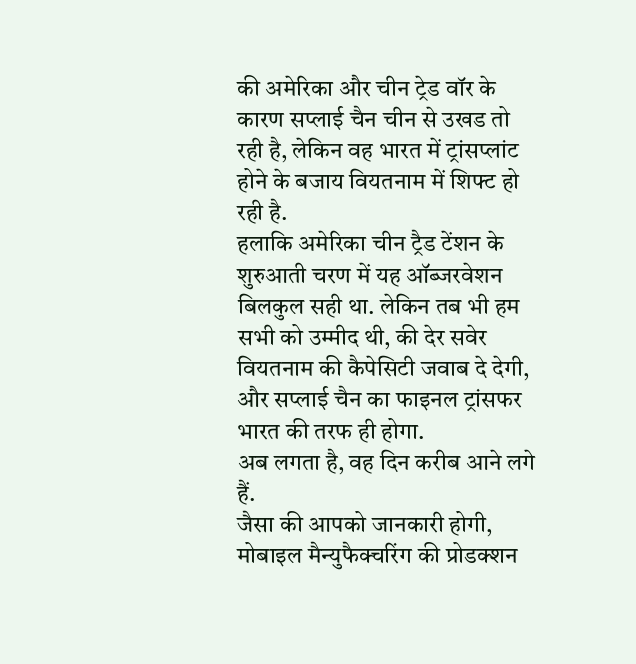की अमेरिका और चीन ट्रेड वॉर के कारण सप्लाई चैन चीन से उखड तो रही है, लेकिन वह भारत में ट्रांसप्लांट होने के बजाय वियतनाम में शिफ्ट हो रही है.
हलाकि अमेरिका चीन ट्रैड टेंशन के शुरुआती चरण में यह ऑब्जरवेशन बिलकुल सही था. लेकिन तब भी हम सभी को उम्मीद थी, की देर सवेर वियतनाम की कैपेसिटी जवाब दे देगी, और सप्लाई चैन का फाइनल ट्रांसफर भारत की तरफ ही होगा.
अब लगता है, वह दिन करीब आने लगे हैं.
जैसा की आपको जानकारी होगी, मोबाइल मैन्युफैक्चरिंग की प्रोडक्शन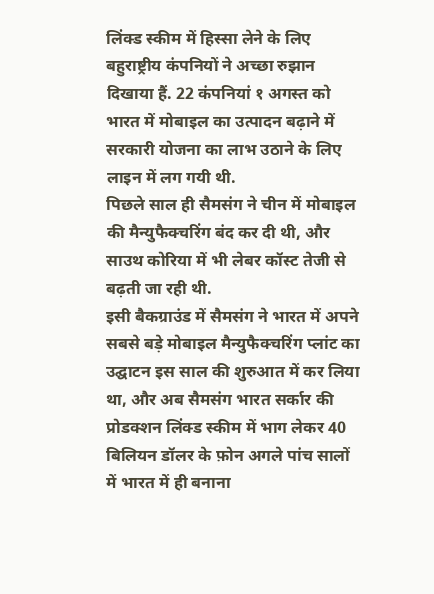लिंक्ड स्कीम में हिस्सा लेने के लिए बहुराष्ट्रीय कंपनियों ने अच्छा रुझान दिखाया हैं. 22 कंपनियां १ अगस्त को भारत में मोबाइल का उत्पादन बढ़ाने में सरकारी योजना का लाभ उठाने के लिए लाइन में लग गयी थी.
पिछले साल ही सैमसंग ने चीन में मोबाइल की मैन्युफैक्चरिंग बंद कर दी थी, और साउथ कोरिया में भी लेबर कॉस्ट तेजी से बढ़ती जा रही थी.
इसी बैकग्राउंड में सैमसंग ने भारत में अपने सबसे बड़े मोबाइल मैन्युफैक्चरिंग प्लांट का उद्घाटन इस साल की शुरुआत में कर लिया था, और अब सैमसंग भारत सर्कार की प्रोडक्शन लिंक्ड स्कीम में भाग लेकर 40 बिलियन डॉलर के फ़ोन अगले पांच सालों में भारत में ही बनाना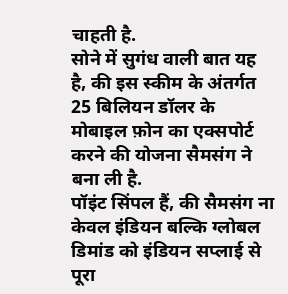चाहती है.
सोने में सुगंध वाली बात यह है, की इस स्कीम के अंतर्गत 25 बिलियन डॉलर के मोबाइल फ़ोन का एक्सपोर्ट करने की योजना सैमसंग ने बना ली है.
पॉइंट सिंपल हैं, की सैमसंग ना केवल इंडियन बल्कि ग्लोबल डिमांड को इंडियन सप्लाई से पूरा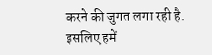करने की जुगत लगा रही है.
इसलिए हमें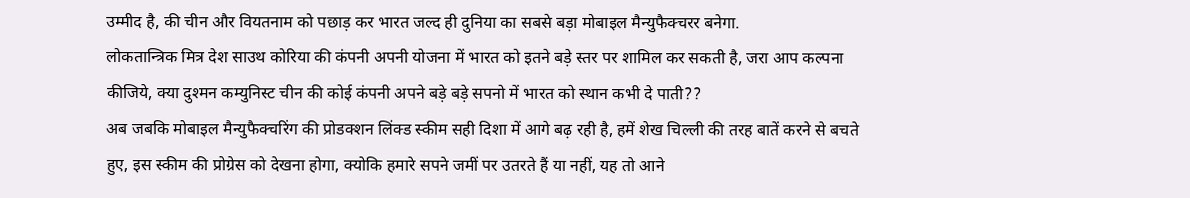उम्मीद है, की चीन और वियतनाम को पछाड़ कर भारत जल्द ही दुनिया का सबसे बड़ा मोबाइल मैन्युफैक्चरर बनेगा.
लोकतान्त्रिक मित्र देश साउथ कोरिया की कंपनी अपनी योजना में भारत को इतने बड़े स्तर पर शामिल कर सकती है, जरा आप कल्पना कीजिये, क्या दुश्मन कम्युनिस्ट चीन की कोई कंपनी अपने बड़े बड़े सपनो में भारत को स्थान कभी दे पाती??
अब जबकि मोबाइल मैन्युफैक्चरिंग की प्रोडक्शन लिंक्ड स्कीम सही दिशा में आगे बढ़ रही है, हमें शेख चिल्ली की तरह बातें करने से बचते हुए, इस स्कीम की प्रोग्रेस को देखना होगा, क्योकि हमारे सपने जमीं पर उतरते हैं या नहीं, यह तो आने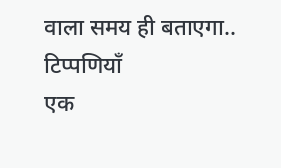वाला समय ही बताएगा..
टिप्पणियाँ
एक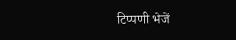टिप्पणी भेजें